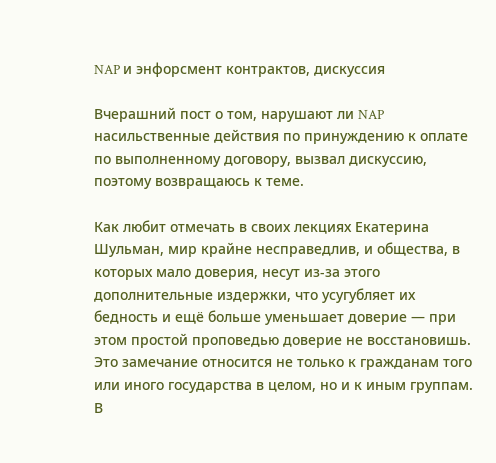NAP и энфорсмент контрактов, дискуссия

Вчерашний пост о том, нарушают ли NAP насильственные действия по принуждению к оплате по выполненному договору, вызвал дискуссию, поэтому возвращаюсь к теме.

Как любит отмечать в своих лекциях Екатерина Шульман, мир крайне несправедлив, и общества, в которых мало доверия, несут из-за этого дополнительные издержки, что усугубляет их бедность и ещё больше уменьшает доверие — при этом простой проповедью доверие не восстановишь. Это замечание относится не только к гражданам того или иного государства в целом, но и к иным группам. В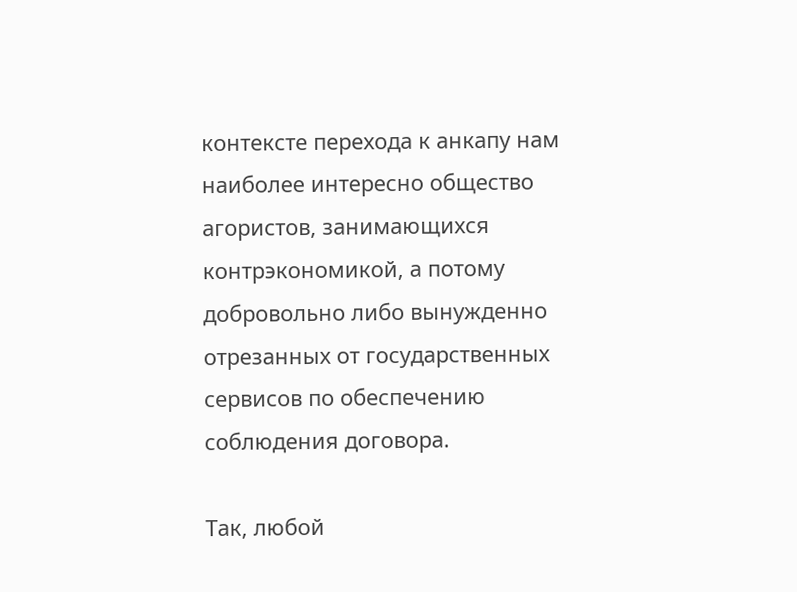контексте перехода к анкапу нам наиболее интересно общество агористов, занимающихся контрэкономикой, а потому добровольно либо вынужденно отрезанных от государственных сервисов по обеспечению соблюдения договора.

Так, любой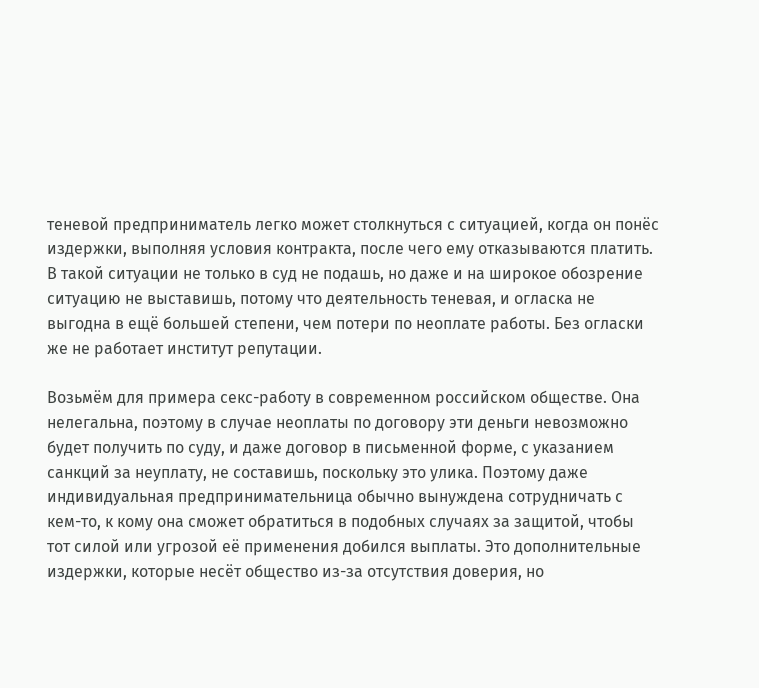теневой предприниматель легко может столкнуться с ситуацией, когда он понёс издержки, выполняя условия контракта, после чего ему отказываются платить. В такой ситуации не только в суд не подашь, но даже и на широкое обозрение ситуацию не выставишь, потому что деятельность теневая, и огласка не выгодна в ещё большей степени, чем потери по неоплате работы. Без огласки же не работает институт репутации.

Возьмём для примера секс-работу в современном российском обществе. Она нелегальна, поэтому в случае неоплаты по договору эти деньги невозможно будет получить по суду, и даже договор в письменной форме, с указанием санкций за неуплату, не составишь, поскольку это улика. Поэтому даже индивидуальная предпринимательница обычно вынуждена сотрудничать с кем-то, к кому она сможет обратиться в подобных случаях за защитой, чтобы тот силой или угрозой её применения добился выплаты. Это дополнительные издержки, которые несёт общество из-за отсутствия доверия, но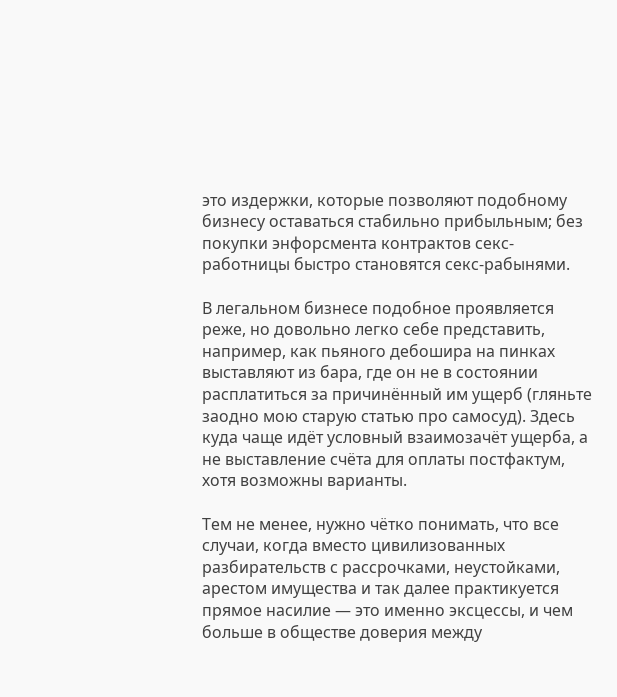это издержки, которые позволяют подобному бизнесу оставаться стабильно прибыльным; без покупки энфорсмента контрактов секс-работницы быстро становятся секс-рабынями.

В легальном бизнесе подобное проявляется реже, но довольно легко себе представить, например, как пьяного дебошира на пинках выставляют из бара, где он не в состоянии расплатиться за причинённый им ущерб (гляньте заодно мою старую статью про самосуд). Здесь куда чаще идёт условный взаимозачёт ущерба, а не выставление счёта для оплаты постфактум, хотя возможны варианты.

Тем не менее, нужно чётко понимать, что все случаи, когда вместо цивилизованных разбирательств с рассрочками, неустойками, арестом имущества и так далее практикуется прямое насилие — это именно эксцессы, и чем больше в обществе доверия между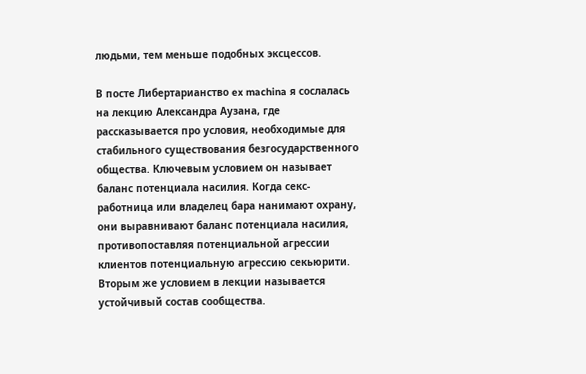людьми, тем меньше подобных эксцессов.

В посте Либертарианство ex machina я сослалась на лекцию Александра Аузана, где рассказывается про условия, необходимые для стабильного существования безгосударственного общества. Ключевым условием он называет баланс потенциала насилия. Когда секс-работница или владелец бара нанимают охрану, они выравнивают баланс потенциала насилия, противопоставляя потенциальной агрессии клиентов потенциальную агрессию секьюрити. Вторым же условием в лекции называется устойчивый состав сообщества.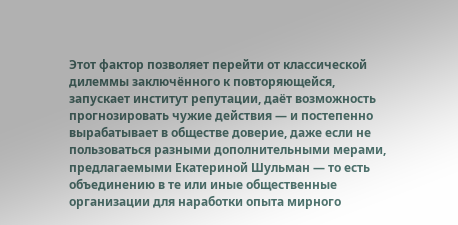Этот фактор позволяет перейти от классической дилеммы заключённого к повторяющейся, запускает институт репутации, даёт возможность прогнозировать чужие действия — и постепенно вырабатывает в обществе доверие, даже если не пользоваться разными дополнительными мерами, предлагаемыми Екатериной Шульман — то есть объединению в те или иные общественные организации для наработки опыта мирного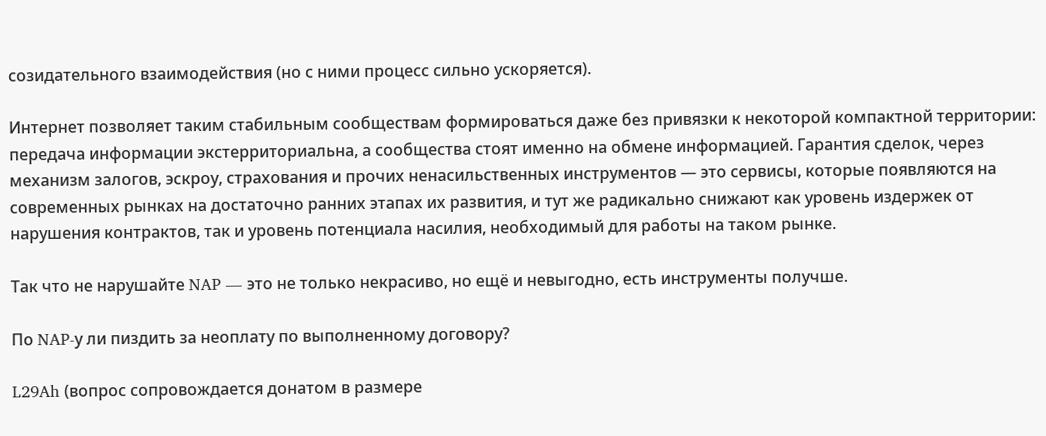созидательного взаимодействия (но с ними процесс сильно ускоряется).

Интернет позволяет таким стабильным сообществам формироваться даже без привязки к некоторой компактной территории: передача информации экстерриториальна, а сообщества стоят именно на обмене информацией. Гарантия сделок, через механизм залогов, эскроу, страхования и прочих ненасильственных инструментов — это сервисы, которые появляются на современных рынках на достаточно ранних этапах их развития, и тут же радикально снижают как уровень издержек от нарушения контрактов, так и уровень потенциала насилия, необходимый для работы на таком рынке.

Так что не нарушайте NAP — это не только некрасиво, но ещё и невыгодно, есть инструменты получше.

По NAP-у ли пиздить за неоплату по выполненному договору?

L29Ah (вопрос сопровождается донатом в размере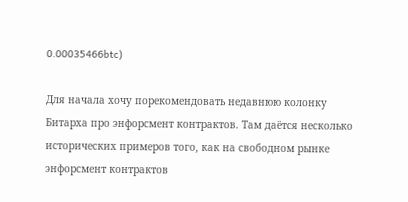0.00035466btc)

Для начала хочу порекомендовать недавнюю колонку Битарха про энфорсмент контрактов. Там даётся несколько исторических примеров того, как на свободном рынке энфорсмент контрактов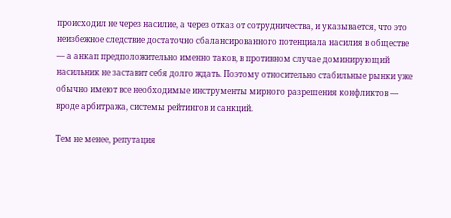происходил не через насилие, а через отказ от сотрудничества, и указывается, что это неизбежное следствие достаточно сбалансированного потенциала насилия в обществе — а анкап предположительно именно таков, в противном случае доминирующий насильник не заставит себя долго ждать. Поэтому относительно стабильные рынки уже обычно имеют все необходимые инструменты мирного разрешения конфликтов — вроде арбитража, системы рейтингов и санкций.

Тем не менее, репутация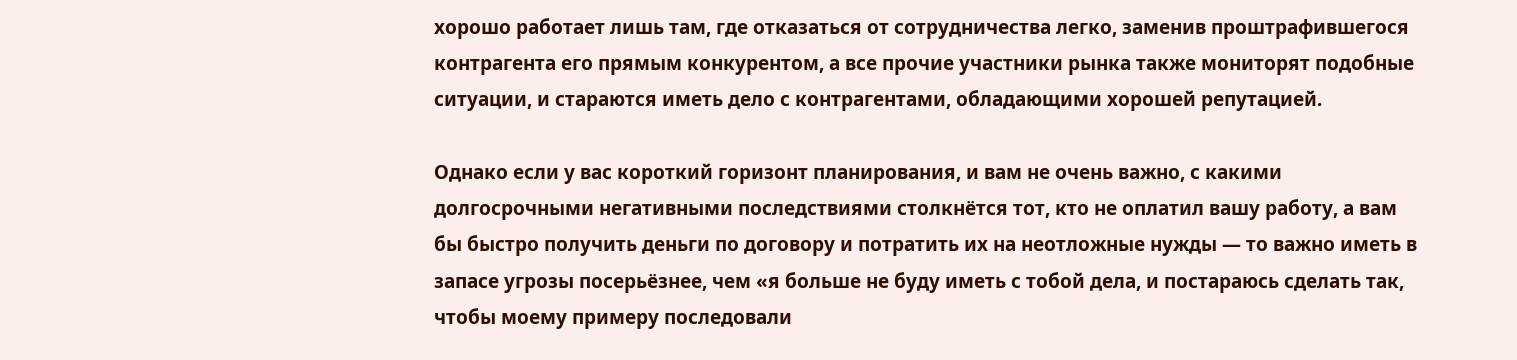хорошо работает лишь там, где отказаться от сотрудничества легко, заменив проштрафившегося контрагента его прямым конкурентом, а все прочие участники рынка также мониторят подобные ситуации, и стараются иметь дело с контрагентами, обладающими хорошей репутацией.

Однако если у вас короткий горизонт планирования, и вам не очень важно, с какими долгосрочными негативными последствиями столкнётся тот, кто не оплатил вашу работу, а вам бы быстро получить деньги по договору и потратить их на неотложные нужды — то важно иметь в запасе угрозы посерьёзнее, чем «я больше не буду иметь с тобой дела, и постараюсь сделать так, чтобы моему примеру последовали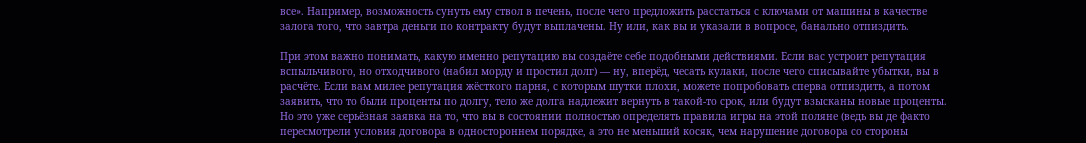все». Например, возможность сунуть ему ствол в печень, после чего предложить расстаться с ключами от машины в качестве залога того, что завтра деньги по контракту будут выплачены. Ну или, как вы и указали в вопросе, банально отпиздить.

При этом важно понимать, какую именно репутацию вы создаёте себе подобными действиями. Если вас устроит репутация вспыльчивого, но отходчивого (набил морду и простил долг) — ну, вперёд, чесать кулаки, после чего списывайте убытки, вы в расчёте. Если вам милее репутация жёсткого парня, с которым шутки плохи, можете попробовать сперва отпиздить, а потом заявить, что то были проценты по долгу, тело же долга надлежит вернуть в такой-то срок, или будут взысканы новые проценты. Но это уже серьёзная заявка на то, что вы в состоянии полностью определять правила игры на этой поляне (ведь вы де факто пересмотрели условия договора в одностороннем порядке, а это не меньший косяк, чем нарушение договора со стороны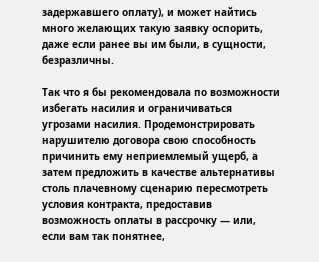задержавшего оплату), и может найтись много желающих такую заявку оспорить, даже если ранее вы им были, в сущности, безразличны.

Так что я бы рекомендовала по возможности избегать насилия и ограничиваться угрозами насилия. Продемонстрировать нарушителю договора свою способность причинить ему неприемлемый ущерб, а затем предложить в качестве альтернативы столь плачевному сценарию пересмотреть условия контракта, предоставив возможность оплаты в рассрочку — или, если вам так понятнее,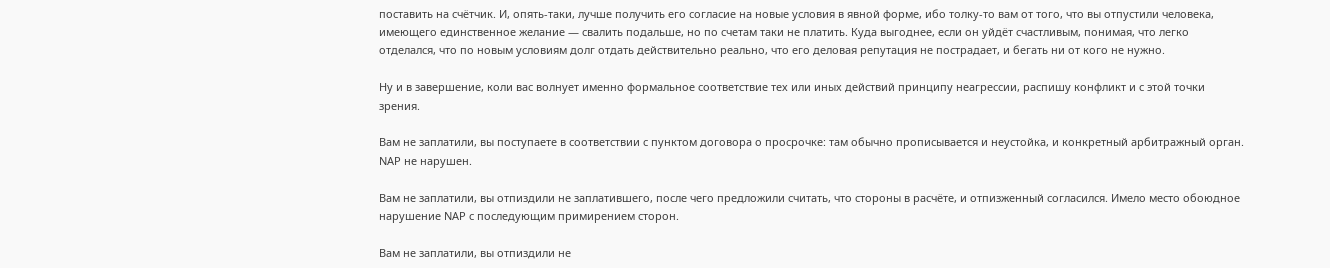поставить на счётчик. И, опять-таки, лучше получить его согласие на новые условия в явной форме, ибо толку-то вам от того, что вы отпустили человека, имеющего единственное желание — свалить подальше, но по счетам таки не платить. Куда выгоднее, если он уйдёт счастливым, понимая, что легко отделался, что по новым условиям долг отдать действительно реально, что его деловая репутация не пострадает, и бегать ни от кого не нужно.

Ну и в завершение, коли вас волнует именно формальное соответствие тех или иных действий принципу неагрессии, распишу конфликт и с этой точки зрения.

Вам не заплатили, вы поступаете в соответствии с пунктом договора о просрочке: там обычно прописывается и неустойка, и конкретный арбитражный орган. NAP не нарушен.

Вам не заплатили, вы отпиздили не заплатившего, после чего предложили считать, что стороны в расчёте, и отпизженный согласился. Имело место обоюдное нарушение NAP с последующим примирением сторон.

Вам не заплатили, вы отпиздили не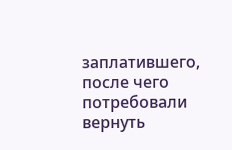заплатившего, после чего потребовали вернуть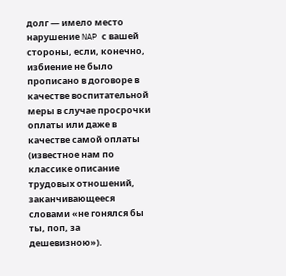долг — имело место нарушение NAP с вашей стороны, если, конечно, избиение не было прописано в договоре в качестве воспитательной меры в случае просрочки оплаты или даже в качестве самой оплаты (известное нам по классике описание трудовых отношений, заканчивающееся словами «не гонялся бы ты, поп, за дешевизною»).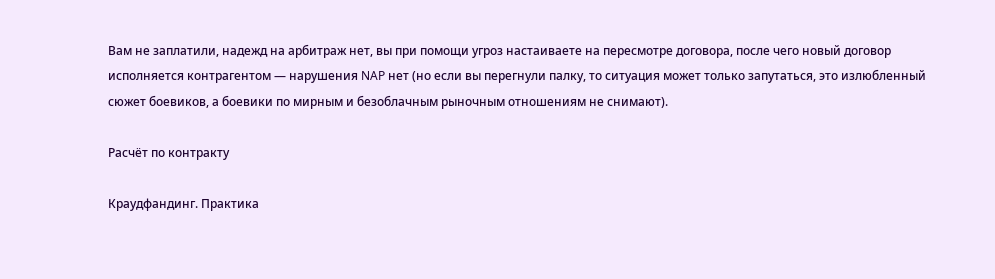Вам не заплатили, надежд на арбитраж нет, вы при помощи угроз настаиваете на пересмотре договора, после чего новый договор исполняется контрагентом — нарушения NAP нет (но если вы перегнули палку, то ситуация может только запутаться, это излюбленный сюжет боевиков, а боевики по мирным и безоблачным рыночным отношениям не снимают).

Расчёт по контракту

Краудфандинг. Практика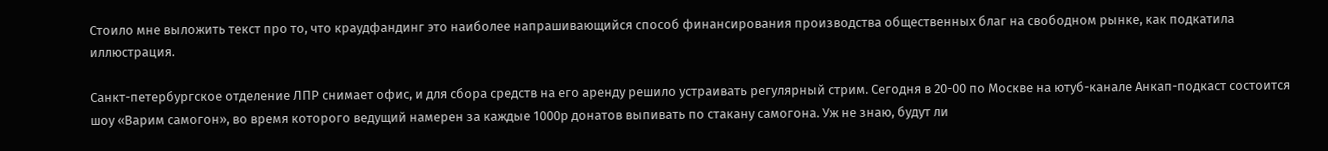Стоило мне выложить текст про то, что краудфандинг это наиболее напрашивающийся способ финансирования производства общественных благ на свободном рынке, как подкатила иллюстрация.

Санкт-петербургское отделение ЛПР снимает офис, и для сбора средств на его аренду решило устраивать регулярный стрим. Сегодня в 20-00 по Москве на ютуб-канале Анкап-подкаст состоится шоу «Варим самогон», во время которого ведущий намерен за каждые 1000р донатов выпивать по стакану самогона. Уж не знаю, будут ли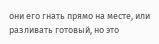они его гнать прямо на месте, или разливать готовый, но это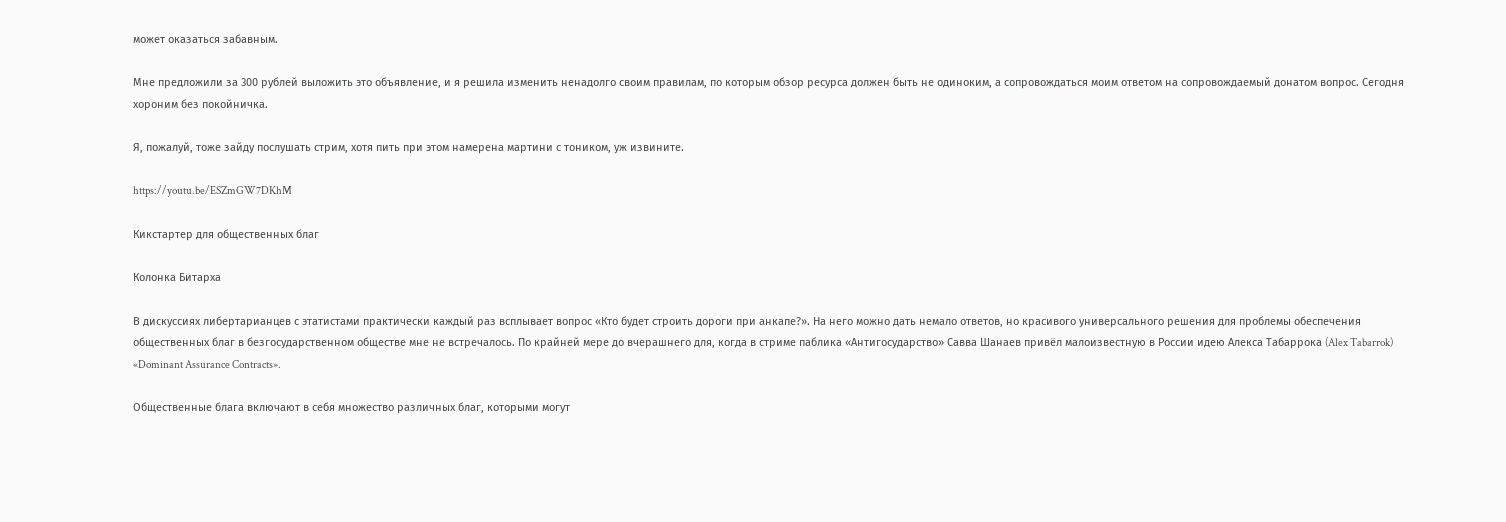может оказаться забавным.

Мне предложили за 300 рублей выложить это объявление, и я решила изменить ненадолго своим правилам, по которым обзор ресурса должен быть не одиноким, а сопровождаться моим ответом на сопровождаемый донатом вопрос. Сегодня хороним без покойничка.

Я, пожалуй, тоже зайду послушать стрим, хотя пить при этом намерена мартини с тоником, уж извините.

https://youtu.be/ESZmGW7DKhM

Кикстартер для общественных благ

Колонка Битарха

В дискуссиях либертарианцев с этатистами практически каждый раз всплывает вопрос «Кто будет строить дороги при анкапе?». На него можно дать немало ответов, но красивого универсального решения для проблемы обеспечения общественных благ в безгосударственном обществе мне не встречалось. По крайней мере до вчерашнего для, когда в стриме паблика «Антигосударство» Савва Шанаев привёл малоизвестную в России идею Алекса Табаррока (Alex Tabarrok) «Dominant Assurance Contracts».

Общественные блага включают в себя множество различных благ, которыми могут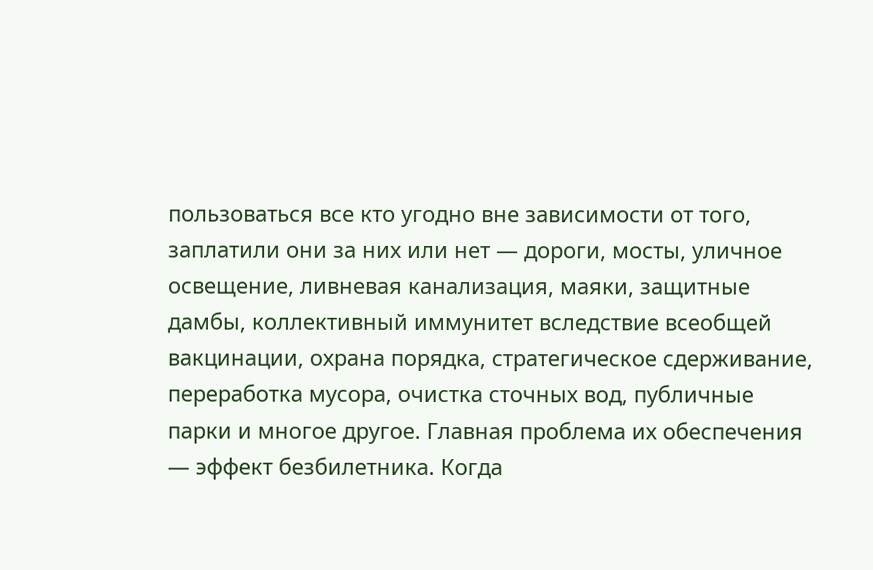пользоваться все кто угодно вне зависимости от того, заплатили они за них или нет — дороги, мосты, уличное освещение, ливневая канализация, маяки, защитные дамбы, коллективный иммунитет вследствие всеобщей вакцинации, охрана порядка, стратегическое сдерживание, переработка мусора, очистка сточных вод, публичные парки и многое другое. Главная проблема их обеспечения — эффект безбилетника. Когда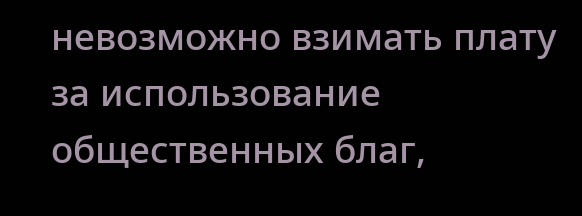невозможно взимать плату за использование общественных благ,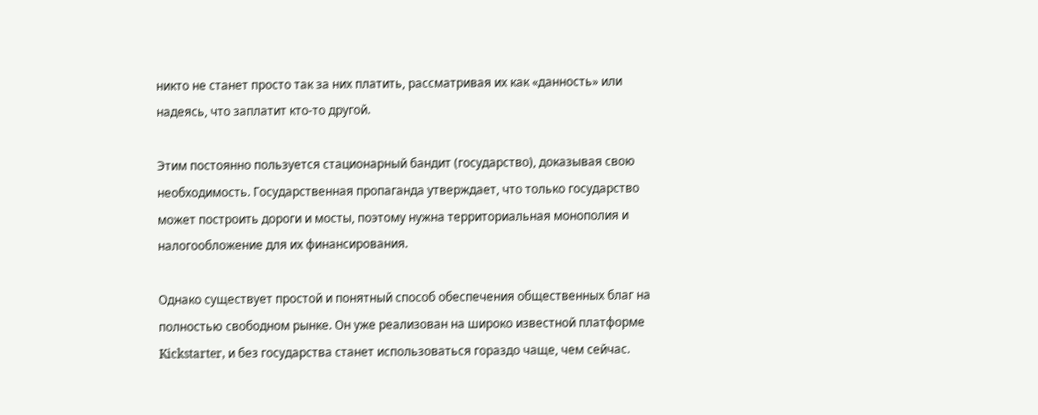никто не станет просто так за них платить, рассматривая их как «данность» или надеясь, что заплатит кто-то другой.

Этим постоянно пользуется стационарный бандит (государство), доказывая свою необходимость. Государственная пропаганда утверждает, что только государство может построить дороги и мосты, поэтому нужна территориальная монополия и налогообложение для их финансирования.

Однако существует простой и понятный способ обеспечения общественных благ на полностью свободном рынке. Он уже реализован на широко известной платформе Kickstarter, и без государства станет использоваться гораздо чаще, чем сейчас.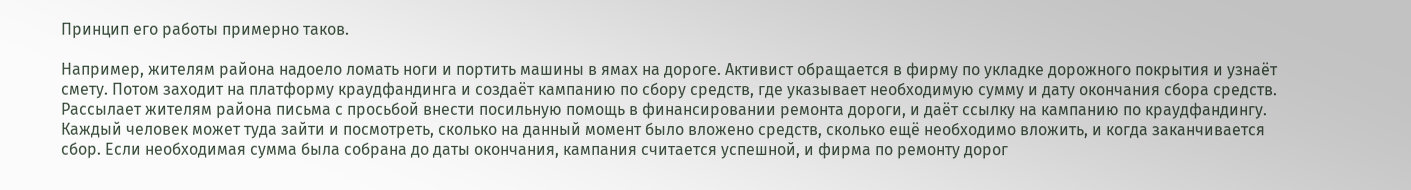Принцип его работы примерно таков.

Например, жителям района надоело ломать ноги и портить машины в ямах на дороге. Активист обращается в фирму по укладке дорожного покрытия и узнаёт смету. Потом заходит на платформу краудфандинга и создаёт кампанию по сбору средств, где указывает необходимую сумму и дату окончания сбора средств. Рассылает жителям района письма с просьбой внести посильную помощь в финансировании ремонта дороги, и даёт ссылку на кампанию по краудфандингу. Каждый человек может туда зайти и посмотреть, сколько на данный момент было вложено средств, сколько ещё необходимо вложить, и когда заканчивается сбор. Если необходимая сумма была собрана до даты окончания, кампания считается успешной, и фирма по ремонту дорог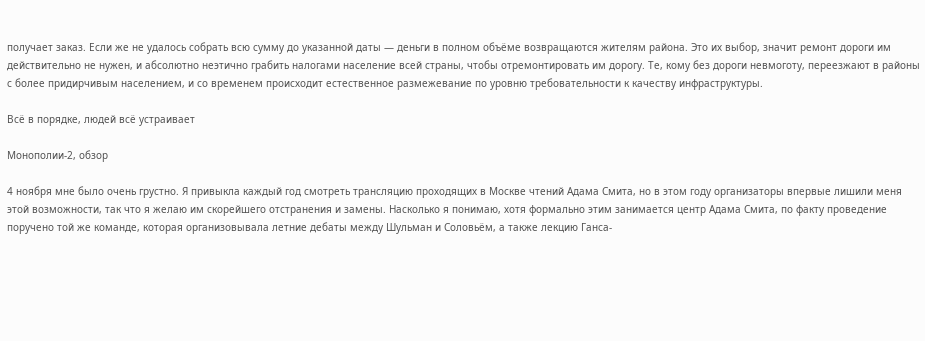получает заказ. Если же не удалось собрать всю сумму до указанной даты — деньги в полном объёме возвращаются жителям района. Это их выбор, значит ремонт дороги им действительно не нужен, и абсолютно неэтично грабить налогами население всей страны, чтобы отремонтировать им дорогу. Те, кому без дороги невмоготу, переезжают в районы с более придирчивым населением, и со временем происходит естественное размежевание по уровню требовательности к качеству инфраструктуры.

Всё в порядке, людей всё устраивает

Монополии-2, обзор

4 ноября мне было очень грустно. Я привыкла каждый год смотреть трансляцию проходящих в Москве чтений Адама Смита, но в этом году организаторы впервые лишили меня этой возможности, так что я желаю им скорейшего отстранения и замены. Насколько я понимаю, хотя формально этим занимается центр Адама Смита, по факту проведение поручено той же команде, которая организовывала летние дебаты между Шульман и Соловьём, а также лекцию Ганса-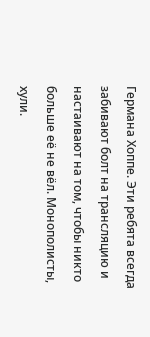Германа Хоппе. Эти ребята всегда забивают болт на трансляцию и настаивают на том, чтобы никто больше её не вёл. Монополисты, хули.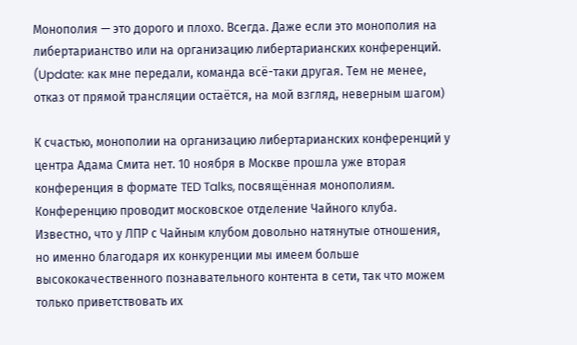Монополия — это дорого и плохо. Всегда. Даже если это монополия на либертарианство или на организацию либертарианских конференций. (Update: как мне передали, команда всё-таки другая. Тем не менее, отказ от прямой трансляции остаётся, на мой взгляд, неверным шагом)

К счастью, монополии на организацию либертарианских конференций у центра Адама Смита нет. 10 ноября в Москве прошла уже вторая конференция в формате TED Talks, посвящённая монополиям. Конференцию проводит московское отделение Чайного клуба. Известно, что у ЛПР с Чайным клубом довольно натянутые отношения, но именно благодаря их конкуренции мы имеем больше высококачественного познавательного контента в сети, так что можем только приветствовать их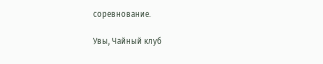соревнование.

Увы, Чайный клуб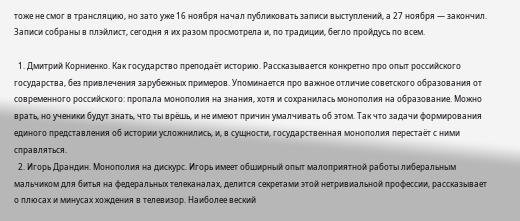тоже не смог в трансляцию, но зато уже 16 ноября начал публиковать записи выступлений, а 27 ноября — закончил. Записи собраны в плэйлист, сегодня я их разом просмотрела и, по традиции, бегло пройдусь по всем.

  1. Дмитрий Корниенко. Как государство преподаёт историю. Рассказывается конкретно про опыт российского государства, без привлечения зарубежных примеров. Упоминается про важное отличие советского образования от современного российского: пропала монополия на знания, хотя и сохранилась монополия на образование. Можно врать, но ученики будут знать, что ты врёшь, и не имеют причин умалчивать об этом. Так что задачи формирования единого представления об истории усложнились, и, в сущности, государственная монополия перестаёт с ними справляться.
  2. Игорь Драндин. Монополия на дискурс. Игорь имеет обширный опыт малоприятной работы либеральным мальчиком для битья на федеральных телеканалах, делится секретами этой нетривиальной профессии, рассказывает о плюсах и минусах хождения в телевизор. Наиболее веский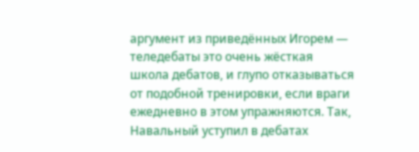аргумент из приведённых Игорем — теледебаты это очень жёсткая школа дебатов, и глупо отказываться от подобной тренировки, если враги ежедневно в этом упражняются. Так, Навальный уступил в дебатах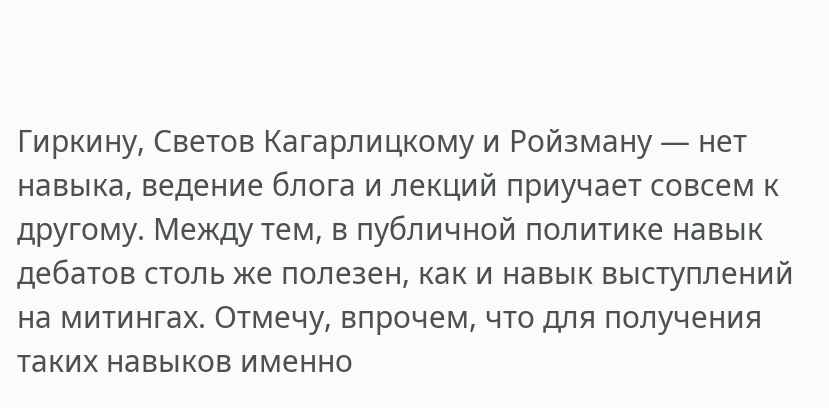Гиркину, Светов Кагарлицкому и Ройзману — нет навыка, ведение блога и лекций приучает совсем к другому. Между тем, в публичной политике навык дебатов столь же полезен, как и навык выступлений на митингах. Отмечу, впрочем, что для получения таких навыков именно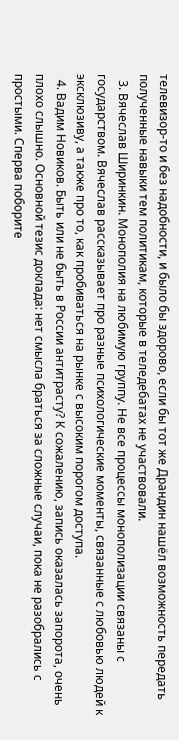телевизор-то и без надобности, и было бы здорово, если бы тот же Драндин нашёл возможность передать полученные навыки тем политикам, которые в теледебатах не участвовали.
  3. Вячеслав Ширинкин. Монополия на любимую группу. Не все процессы монополизации связаны с государством. Вячеслав рассказывает про разные психологические моменты, связанные с любовью людей к эксклюзиву, а также про то, как пробиваться на рынке с высоким порогом доступа.
  4. Вадим Новиков. Быть или не быть в России антитрасту? К сожалению, запись оказалась запорота, очень плохо слышно. Основной тезис доклада: нет смысла браться за сложные случаи, пока не разобрались с простыми. Сперва поборите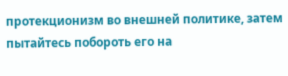протекционизм во внешней политике, затем пытайтесь побороть его на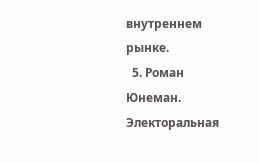внутреннем рынке.
  5. Роман Юнеман. Электоральная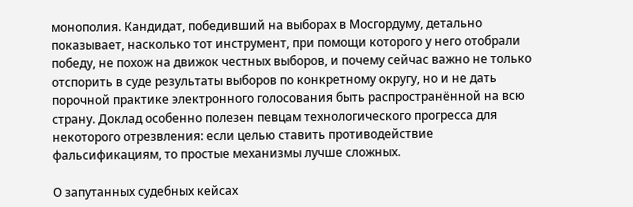монополия. Кандидат, победивший на выборах в Мосгордуму, детально показывает, насколько тот инструмент, при помощи которого у него отобрали победу, не похож на движок честных выборов, и почему сейчас важно не только отспорить в суде результаты выборов по конкретному округу, но и не дать порочной практике электронного голосования быть распространённой на всю страну. Доклад особенно полезен певцам технологического прогресса для некоторого отрезвления: если целью ставить противодействие фальсификациям, то простые механизмы лучше сложных.

О запутанных судебных кейсах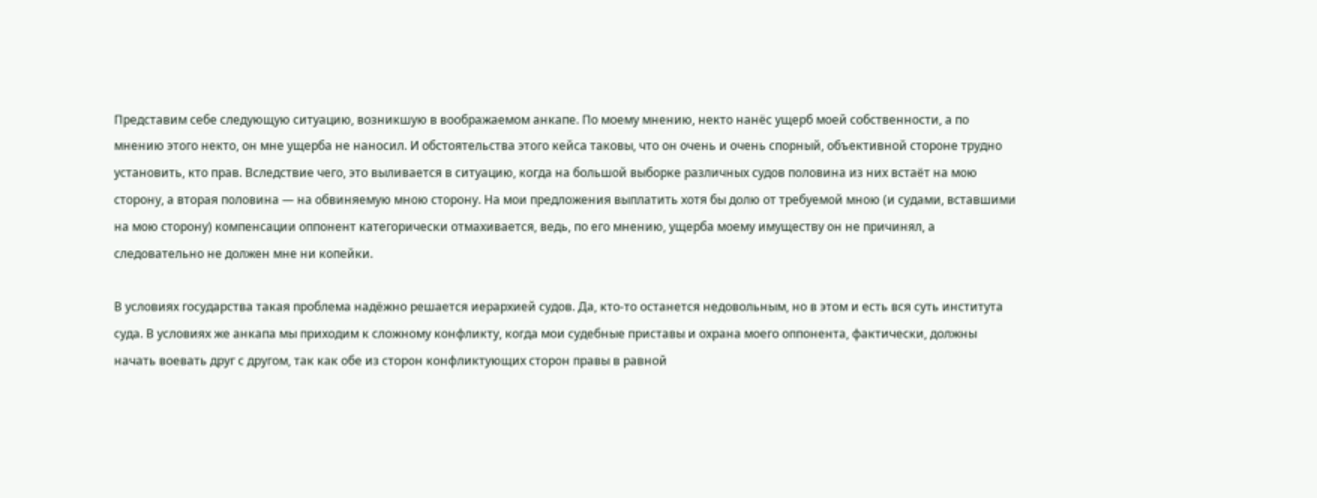Представим себе следующую ситуацию, возникшую в воображаемом анкапе. По моему мнению, некто нанёс ущерб моей собственности, а по мнению этого некто, он мне ущерба не наносил. И обстоятельства этого кейса таковы, что он очень и очень спорный, объективной стороне трудно установить, кто прав. Вследствие чего, это выливается в ситуацию, когда на большой выборке различных судов половина из них встаёт на мою сторону, а вторая половина — на обвиняемую мною сторону. На мои предложения выплатить хотя бы долю от требуемой мною (и судами, вставшими на мою сторону) компенсации оппонент категорически отмахивается, ведь, по его мнению, ущерба моему имуществу он не причинял, а следовательно не должен мне ни копейки.

В условиях государства такая проблема надёжно решается иерархией судов. Да, кто-то останется недовольным, но в этом и есть вся суть института суда. В условиях же анкапа мы приходим к сложному конфликту, когда мои судебные приставы и охрана моего оппонента, фактически, должны начать воевать друг с другом, так как обе из сторон конфликтующих сторон правы в равной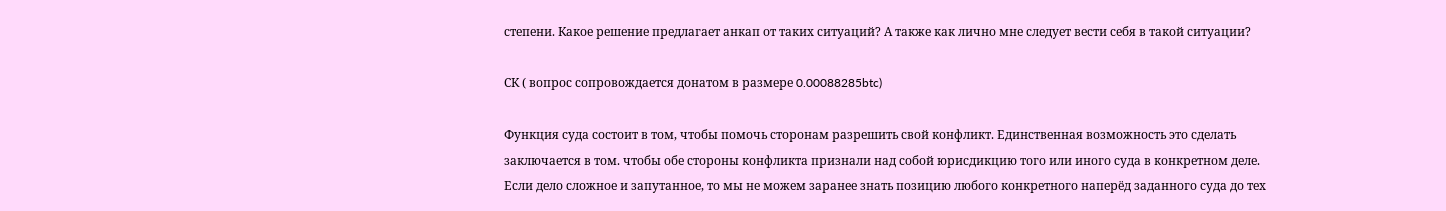степени. Какое решение предлагает анкап от таких ситуаций? А также как лично мне следует вести себя в такой ситуации?

СК ( вопрос сопровождается донатом в размере 0.00088285btc)

Функция суда состоит в том, чтобы помочь сторонам разрешить свой конфликт. Единственная возможность это сделать заключается в том. чтобы обе стороны конфликта признали над собой юрисдикцию того или иного суда в конкретном деле. Если дело сложное и запутанное, то мы не можем заранее знать позицию любого конкретного наперёд заданного суда до тех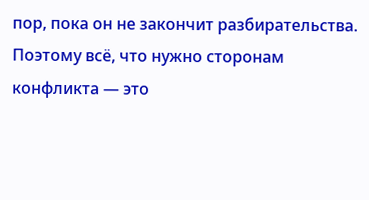пор, пока он не закончит разбирательства. Поэтому всё, что нужно сторонам конфликта — это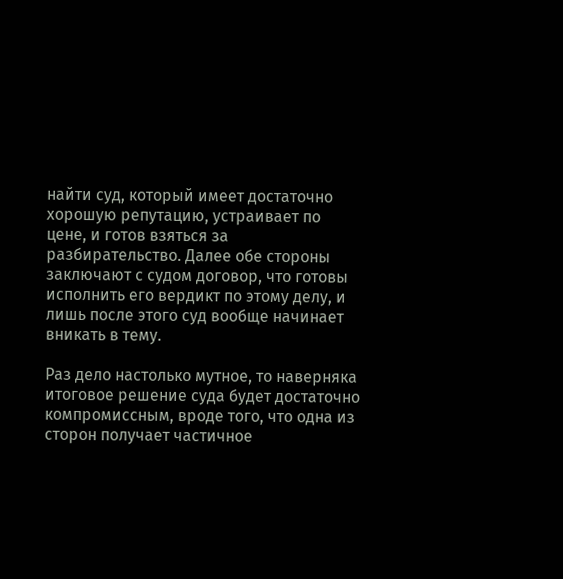найти суд, который имеет достаточно хорошую репутацию, устраивает по цене, и готов взяться за разбирательство. Далее обе стороны заключают с судом договор, что готовы исполнить его вердикт по этому делу, и лишь после этого суд вообще начинает вникать в тему.

Раз дело настолько мутное, то наверняка итоговое решение суда будет достаточно компромиссным, вроде того, что одна из сторон получает частичное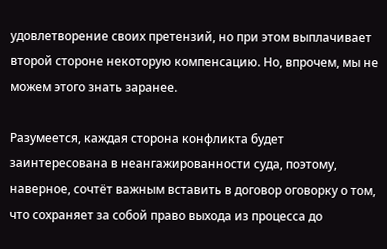удовлетворение своих претензий, но при этом выплачивает второй стороне некоторую компенсацию. Но, впрочем, мы не можем этого знать заранее.

Разумеется, каждая сторона конфликта будет заинтересована в неангажированности суда, поэтому, наверное, сочтёт важным вставить в договор оговорку о том, что сохраняет за собой право выхода из процесса до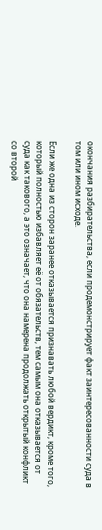окончания разбирательства, если продемонстрирует факт заинтересованности суда в том или ином исходе.

Если же одна из сторон заранее отказывается признавать любой вердикт, кроме того, который полностью избавляет её от обязательств, тем самым она отказывается от суда как такового, а это означает, что она намерена продолжать открытый конфликт со второй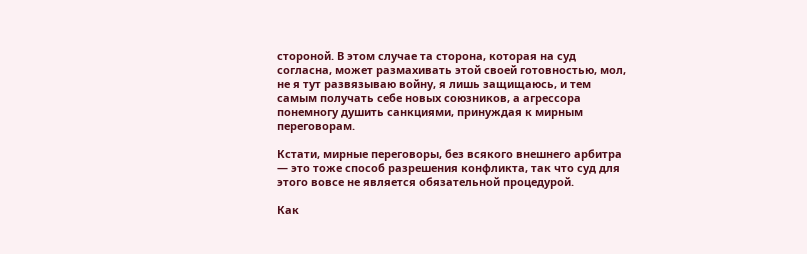стороной. В этом случае та сторона, которая на суд согласна, может размахивать этой своей готовностью, мол, не я тут развязываю войну, я лишь защищаюсь, и тем самым получать себе новых союзников, а агрессора понемногу душить санкциями, принуждая к мирным переговорам.

Кстати, мирные переговоры, без всякого внешнего арбитра — это тоже способ разрешения конфликта, так что суд для этого вовсе не является обязательной процедурой.

Как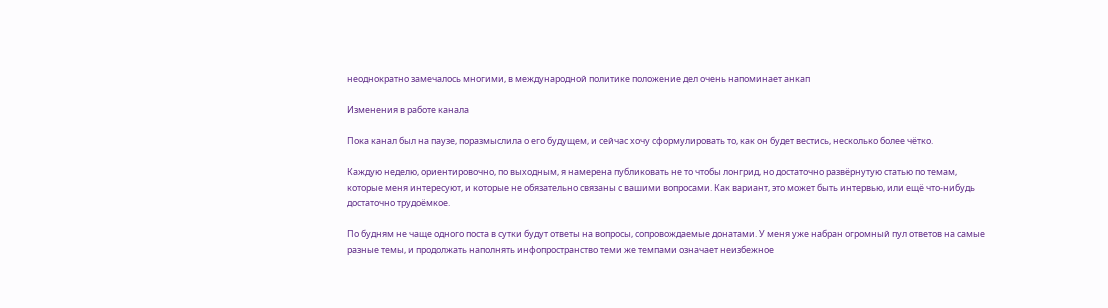неоднократно замечалось многими, в международной политике положение дел очень напоминает анкап

Изменения в работе канала

Пока канал был на паузе, поразмыслила о его будущем, и сейчас хочу сформулировать то, как он будет вестись, несколько более чётко.

Каждую неделю, ориентировочно, по выходным, я намерена публиковать не то чтобы лонгрид, но достаточно развёрнутую статью по темам, которые меня интересуют, и которые не обязательно связаны с вашими вопросами. Как вариант, это может быть интервью, или ещё что-нибудь достаточно трудоёмкое.

По будням не чаще одного поста в сутки будут ответы на вопросы, сопровождаемые донатами. У меня уже набран огромный пул ответов на самые разные темы, и продолжать наполнять инфопространство теми же темпами означает неизбежное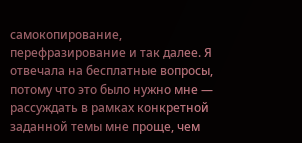самокопирование, перефразирование и так далее. Я отвечала на бесплатные вопросы, потому что это было нужно мне — рассуждать в рамках конкретной заданной темы мне проще, чем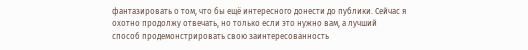фантазировать о том, что бы ещё интересного донести до публики. Сейчас я охотно продолжу отвечать, но только если это нужно вам, а лучший способ продемонстрировать свою заинтересованность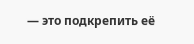— это подкрепить её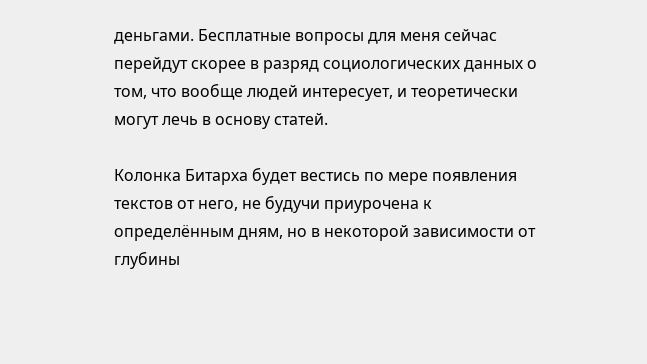деньгами. Бесплатные вопросы для меня сейчас перейдут скорее в разряд социологических данных о том, что вообще людей интересует, и теоретически могут лечь в основу статей.

Колонка Битарха будет вестись по мере появления текстов от него, не будучи приурочена к определённым дням, но в некоторой зависимости от глубины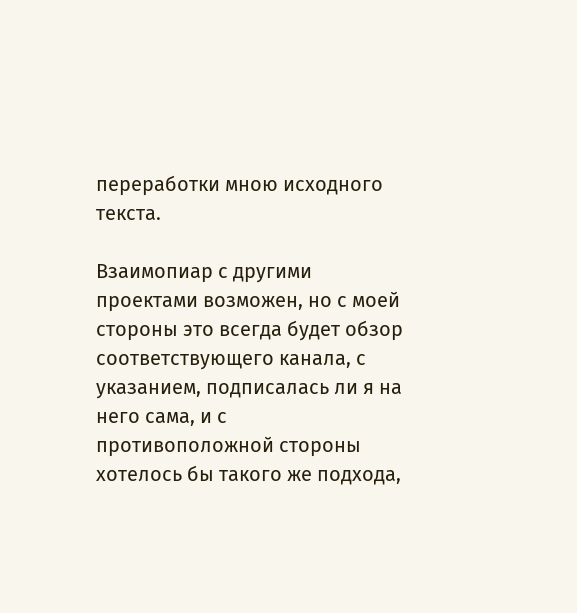переработки мною исходного текста.

Взаимопиар с другими проектами возможен, но с моей стороны это всегда будет обзор соответствующего канала, с указанием, подписалась ли я на него сама, и с противоположной стороны хотелось бы такого же подхода,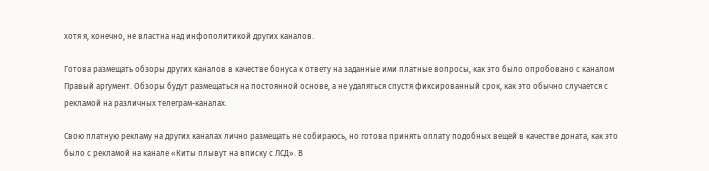хотя я, конечно, не властна над инфополитикой других каналов.

Готова размещать обзоры других каналов в качестве бонуса к ответу на заданные ими платные вопросы, как это было опробовано с каналом Правый аргумент. Обзоры будут размещаться на постоянной основе, а не удаляться спустя фиксированный срок, как это обычно случается с рекламой на различных телеграм-каналах.

Свою платную рекламу на других каналах лично размещать не собираюсь, но готова принять оплату подобных вещей в качестве доната, как это было с рекламой на канале «Киты плывут на вписку с ЛСД». В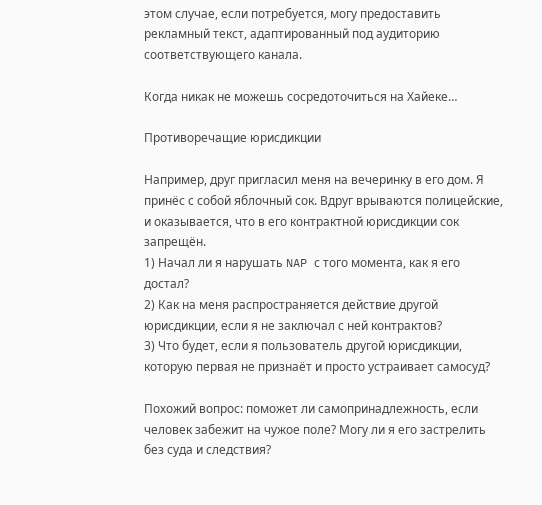этом случае, если потребуется, могу предоставить рекламный текст, адаптированный под аудиторию соответствующего канала.

Когда никак не можешь сосредоточиться на Хайеке…

Противоречащие юрисдикции

Например, друг пригласил меня на вечеринку в его дом. Я принёс с собой яблочный сок. Вдруг врываются полицейские, и оказывается, что в его контрактной юрисдикции сок запрещён.
1) Начал ли я нарушать NAP с того момента, как я его достал?
2) Как на меня распространяется действие другой юрисдикции, если я не заключал с ней контрактов?
3) Что будет, если я пользователь другой юрисдикции, которую первая не признаёт и просто устраивает самосуд?

Похожий вопрос: поможет ли самопринадлежность, если человек забежит на чужое поле? Могу ли я его застрелить без суда и следствия?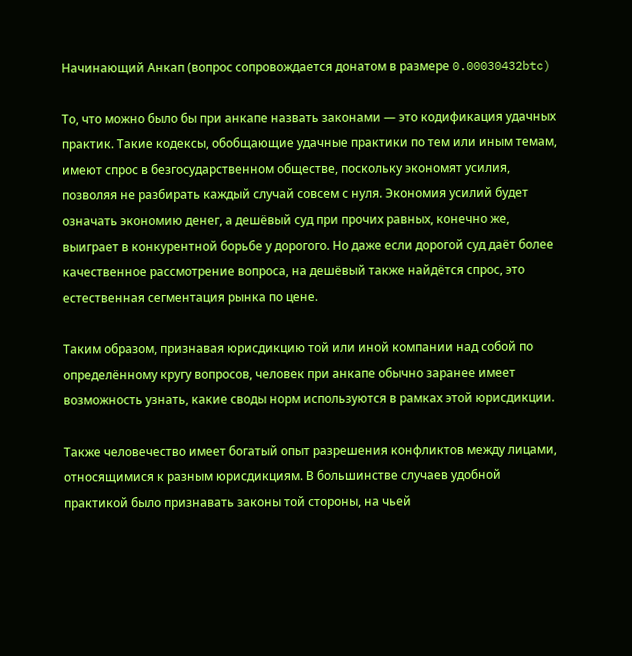Начинающий Анкап (вопрос сопровождается донатом в размере 0.00030432btc)

То, что можно было бы при анкапе назвать законами — это кодификация удачных практик. Такие кодексы, обобщающие удачные практики по тем или иным темам, имеют спрос в безгосударственном обществе, поскольку экономят усилия, позволяя не разбирать каждый случай совсем с нуля. Экономия усилий будет означать экономию денег, а дешёвый суд при прочих равных, конечно же, выиграет в конкурентной борьбе у дорогого. Но даже если дорогой суд даёт более качественное рассмотрение вопроса, на дешёвый также найдётся спрос, это естественная сегментация рынка по цене.

Таким образом, признавая юрисдикцию той или иной компании над собой по определённому кругу вопросов, человек при анкапе обычно заранее имеет возможность узнать, какие своды норм используются в рамках этой юрисдикции.

Также человечество имеет богатый опыт разрешения конфликтов между лицами, относящимися к разным юрисдикциям. В большинстве случаев удобной практикой было признавать законы той стороны, на чьей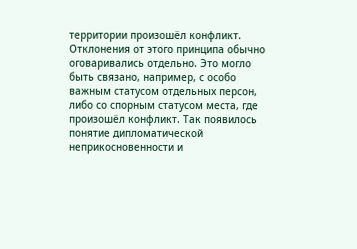территории произошёл конфликт. Отклонения от этого принципа обычно оговаривались отдельно. Это могло быть связано, например, с особо важным статусом отдельных персон, либо со спорным статусом места, где произошёл конфликт. Так появилось понятие дипломатической неприкосновенности и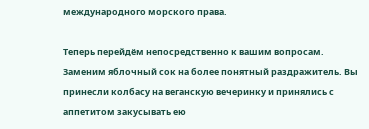международного морского права.

Теперь перейдём непосредственно к вашим вопросам. Заменим яблочный сок на более понятный раздражитель. Вы принесли колбасу на веганскую вечеринку и принялись с аппетитом закусывать ею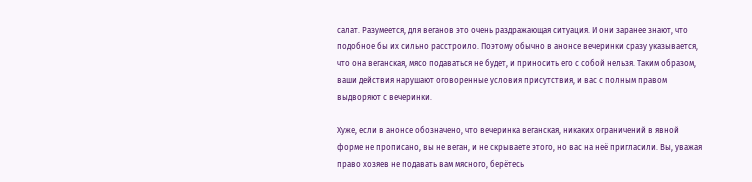салат. Разумеется, для веганов это очень раздражающая ситуация. И они заранее знают, что подобное бы их сильно расстроило. Поэтому обычно в анонсе вечеринки сразу указывается, что она веганская, мясо подаваться не будет, и приносить его с собой нельзя. Таким образом, ваши действия нарушают оговоренные условия присутствия, и вас с полным правом выдворяют с вечеринки.

Хуже, если в анонсе обозначено, что вечеринка веганская, никаких ограничений в явной форме не прописано, вы не веган, и не скрываете этого, но вас на неё пригласили. Вы, уважая право хозяев не подавать вам мясного, берётесь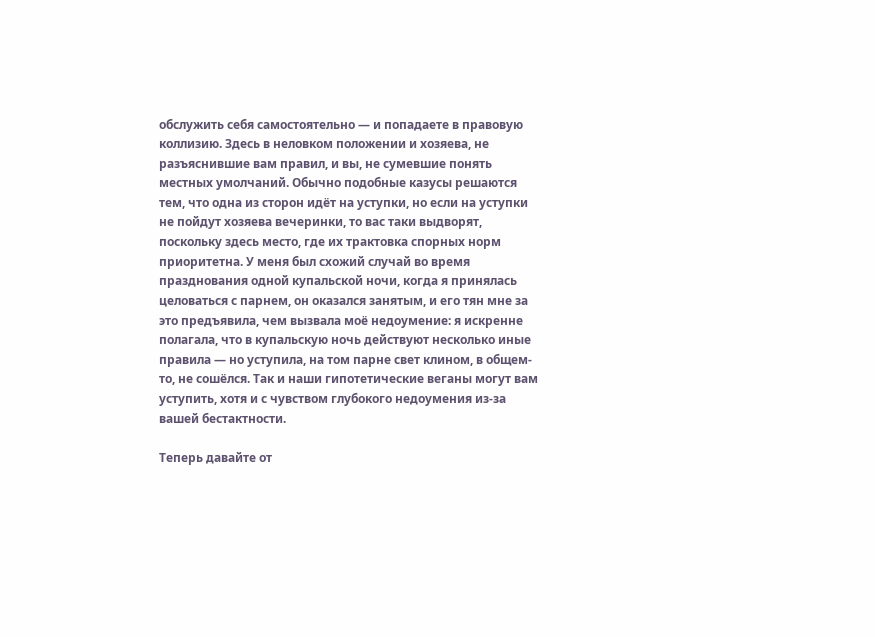обслужить себя самостоятельно — и попадаете в правовую коллизию. Здесь в неловком положении и хозяева, не разъяснившие вам правил, и вы, не сумевшие понять местных умолчаний. Обычно подобные казусы решаются тем, что одна из сторон идёт на уступки, но если на уступки не пойдут хозяева вечеринки, то вас таки выдворят, поскольку здесь место, где их трактовка спорных норм приоритетна. У меня был схожий случай во время празднования одной купальской ночи, когда я принялась целоваться с парнем, он оказался занятым, и его тян мне за это предъявила, чем вызвала моё недоумение: я искренне полагала, что в купальскую ночь действуют несколько иные правила — но уступила, на том парне свет клином, в общем-то, не сошёлся. Так и наши гипотетические веганы могут вам уступить, хотя и с чувством глубокого недоумения из-за вашей бестактности.

Теперь давайте от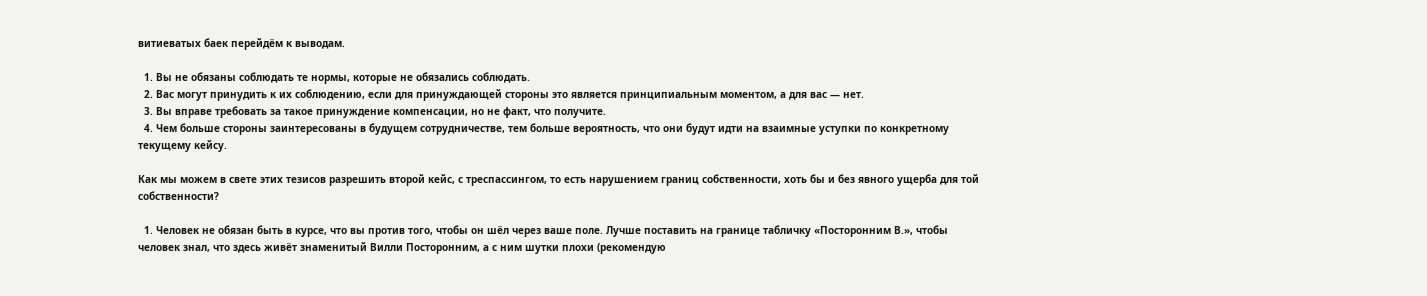витиеватых баек перейдём к выводам.

  1. Вы не обязаны соблюдать те нормы, которые не обязались соблюдать.
  2. Вас могут принудить к их соблюдению, если для принуждающей стороны это является принципиальным моментом, а для вас — нет.
  3. Вы вправе требовать за такое принуждение компенсации, но не факт, что получите.
  4. Чем больше стороны заинтересованы в будущем сотрудничестве, тем больше вероятность, что они будут идти на взаимные уступки по конкретному текущему кейсу.

Как мы можем в свете этих тезисов разрешить второй кейс, с треспассингом, то есть нарушением границ собственности, хоть бы и без явного ущерба для той собственности?

  1. Человек не обязан быть в курсе, что вы против того, чтобы он шёл через ваше поле. Лучше поставить на границе табличку «Посторонним В.», чтобы человек знал, что здесь живёт знаменитый Вилли Посторонним, а с ним шутки плохи (рекомендую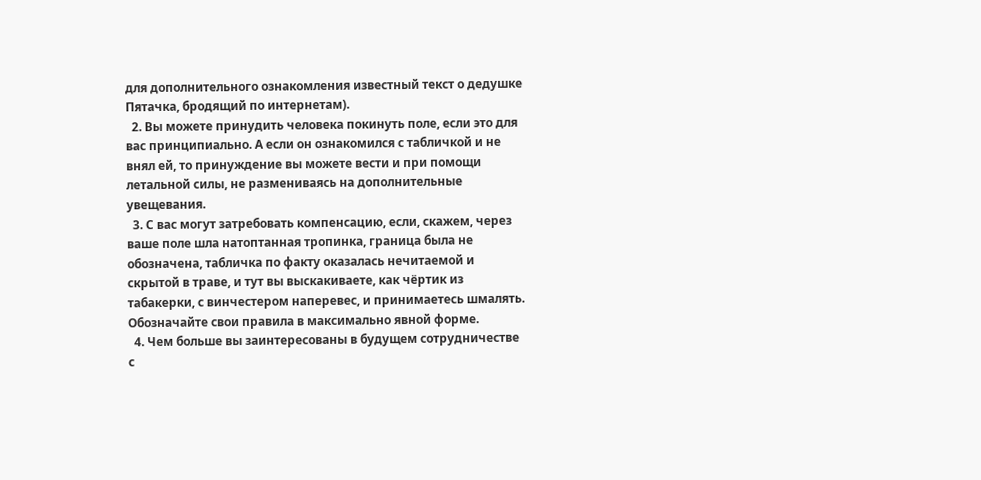для дополнительного ознакомления известный текст о дедушке Пятачка, бродящий по интернетам).
  2. Вы можете принудить человека покинуть поле, если это для вас принципиально. А если он ознакомился с табличкой и не внял ей, то принуждение вы можете вести и при помощи летальной силы, не размениваясь на дополнительные увещевания.
  3. С вас могут затребовать компенсацию, если, скажем, через ваше поле шла натоптанная тропинка, граница была не обозначена, табличка по факту оказалась нечитаемой и скрытой в траве, и тут вы выскакиваете, как чёртик из табакерки, с винчестером наперевес, и принимаетесь шмалять. Обозначайте свои правила в максимально явной форме.
  4. Чем больше вы заинтересованы в будущем сотрудничестве с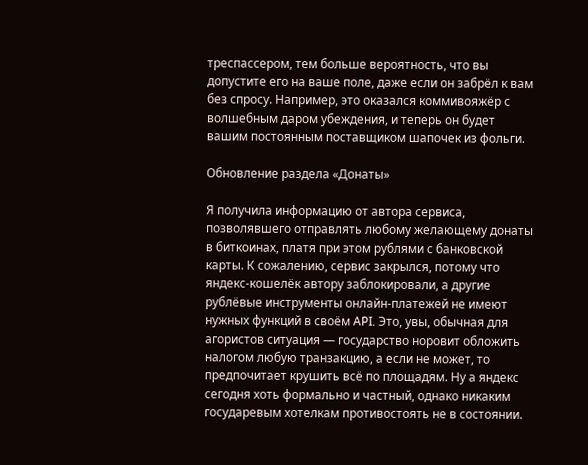треспассером, тем больше вероятность, что вы допустите его на ваше поле, даже если он забрёл к вам без спросу. Например, это оказался коммивояжёр с волшебным даром убеждения, и теперь он будет вашим постоянным поставщиком шапочек из фольги.

Обновление раздела «Донаты»

Я получила информацию от автора сервиса, позволявшего отправлять любому желающему донаты в биткоинах, платя при этом рублями с банковской карты. К сожалению, сервис закрылся, потому что яндекс-кошелёк автору заблокировали, а другие рублёвые инструменты онлайн-платежей не имеют нужных функций в своём API. Это, увы, обычная для агористов ситуация — государство норовит обложить налогом любую транзакцию, а если не может, то предпочитает крушить всё по площадям. Ну а яндекс сегодня хоть формально и частный, однако никаким государевым хотелкам противостоять не в состоянии.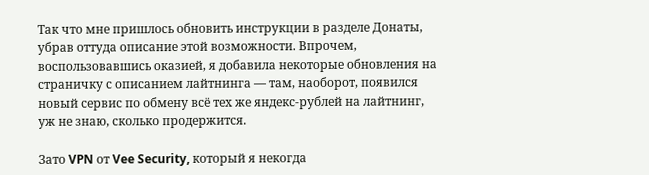Так что мне пришлось обновить инструкции в разделе Донаты, убрав оттуда описание этой возможности. Впрочем, воспользовавшись оказией, я добавила некоторые обновления на страничку с описанием лайтнинга — там, наоборот, появился новый сервис по обмену всё тех же яндекс-рублей на лайтнинг, уж не знаю, сколько продержится.

Зато VPN от Vee Security, который я некогда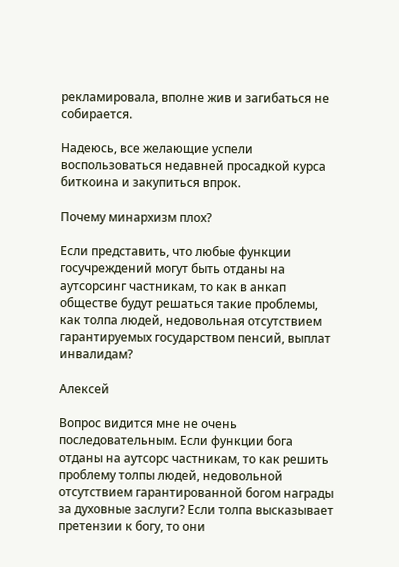рекламировала, вполне жив и загибаться не собирается.

Надеюсь, все желающие успели воспользоваться недавней просадкой курса биткоина и закупиться впрок.

Почему минархизм плох?

Если представить, что любые функции госучреждений могут быть отданы на аутсорсинг частникам, то как в анкап обществе будут решаться такие проблемы, как толпа людей, недовольная отсутствием гарантируемых государством пенсий, выплат инвалидам?

Алексей

Вопрос видится мне не очень последовательным. Если функции бога отданы на аутсорс частникам, то как решить проблему толпы людей, недовольной отсутствием гарантированной богом награды за духовные заслуги? Если толпа высказывает претензии к богу, то они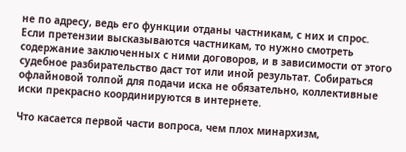не по адресу, ведь его функции отданы частникам, с них и спрос. Если претензии высказываются частникам, то нужно смотреть содержание заключенных с ними договоров, и в зависимости от этого судебное разбирательство даст тот или иной результат. Собираться офлайновой толпой для подачи иска не обязательно, коллективные иски прекрасно координируются в интернете.

Что касается первой части вопроса, чем плох минархизм,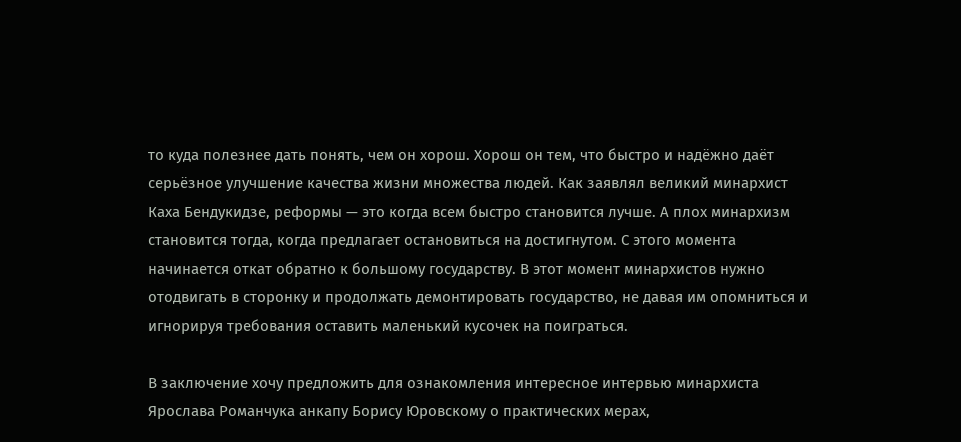то куда полезнее дать понять, чем он хорош. Хорош он тем, что быстро и надёжно даёт серьёзное улучшение качества жизни множества людей. Как заявлял великий минархист Каха Бендукидзе, реформы — это когда всем быстро становится лучше. А плох минархизм становится тогда, когда предлагает остановиться на достигнутом. С этого момента начинается откат обратно к большому государству. В этот момент минархистов нужно отодвигать в сторонку и продолжать демонтировать государство, не давая им опомниться и игнорируя требования оставить маленький кусочек на поиграться.

В заключение хочу предложить для ознакомления интересное интервью минархиста Ярослава Романчука анкапу Борису Юровскому о практических мерах,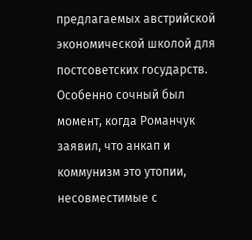предлагаемых австрийской экономической школой для постсоветских государств. Особенно сочный был момент, когда Романчук заявил, что анкап и коммунизм это утопии, несовместимые с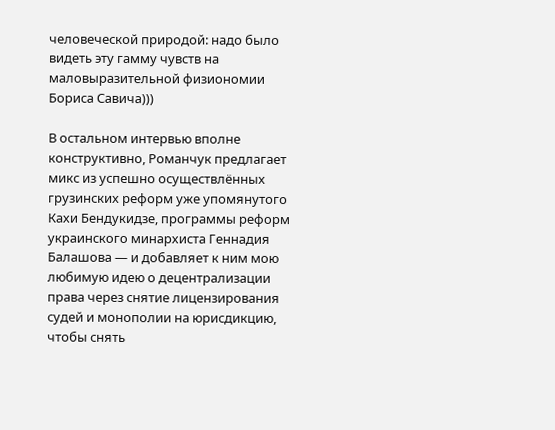человеческой природой: надо было видеть эту гамму чувств на маловыразительной физиономии Бориса Савича)))

В остальном интервью вполне конструктивно, Романчук предлагает микс из успешно осуществлённых грузинских реформ уже упомянутого Кахи Бендукидзе, программы реформ украинского минархиста Геннадия Балашова — и добавляет к ним мою любимую идею о децентрализации права через снятие лицензирования судей и монополии на юрисдикцию, чтобы снять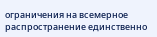ограничения на всемерное распространение единственно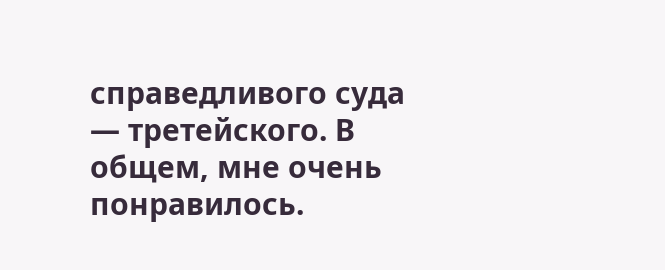справедливого суда — третейского. В общем, мне очень понравилось.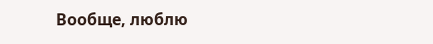Вообще, люблю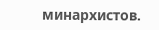минархистов.